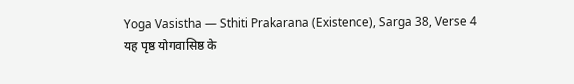Yoga Vasistha — Sthiti Prakarana (Existence), Sarga 38, Verse 4
यह पृष्ठ योगवासिष्ठ के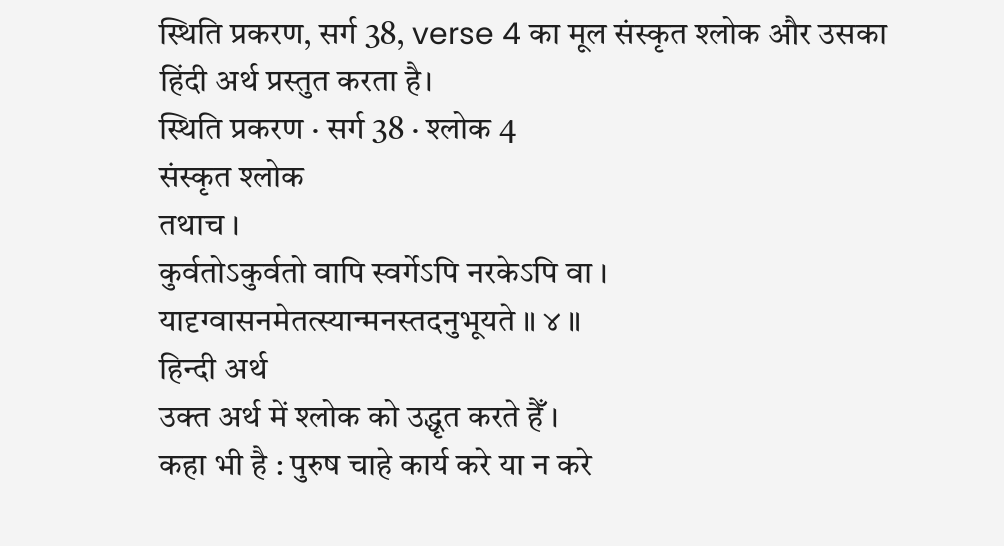स्थिति प्रकरण, सर्ग 38, verse 4 का मूल संस्कृत श्लोक और उसका हिंदी अर्थ प्रस्तुत करता है।
स्थिति प्रकरण · सर्ग 38 · श्लोक 4
संस्कृत श्लोक
तथाच ।
कुर्वतोऽकुर्वतो वापि स्वर्गेऽपि नरकेऽपि वा ।
यादृग्वासनमेतत्स्यान्मनस्तदनुभूयते ॥ ४ ॥
हिन्दी अर्थ
उक्त अर्थ में श्लोक को उद्धृत करते हैँ ।
कहा भी है : पुरुष चाहे कार्य करे या न करे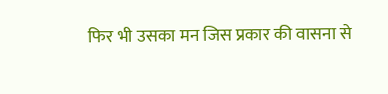फिर भी उसका मन जिस प्रकार की वासना से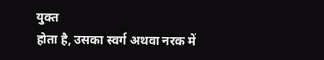युक्त
होता है, उसका स्वर्ग अथवा नरक में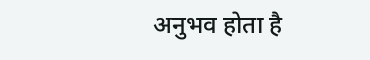अनुभव होता है